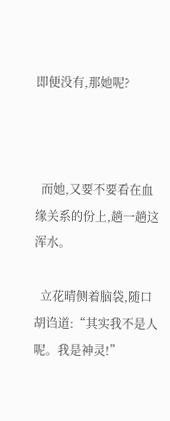即便没有,那她呢?



  而她,又要不要看在血缘关系的份上,趟一趟这浑水。

  立花晴侧着脑袋,随口胡诌道:“其实我不是人呢。我是神灵!”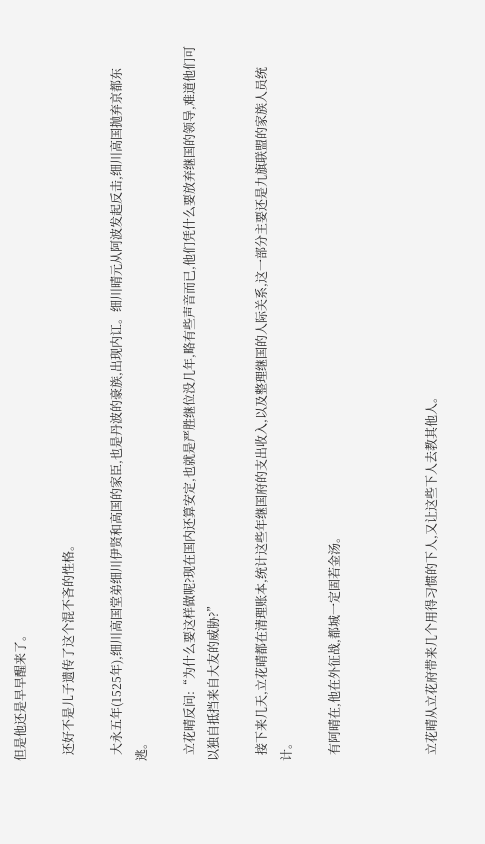但是他还是早早醒来了。

  还好不是儿子遗传了这个混不吝的性格。

  大永五年(1525年),细川高国堂弟细川伊贤和高国的家臣,也是丹波的豪族,出现内讧。细川晴元从阿波发起反击,细川高国抛弃京都东逃。

  立花晴反问:“为什么要这样做呢?现在国内还算安定,也就是严胜继位没几年,略有些声音而已,他们凭什么要放弃继国的领导,难道他们可以独自抵挡来自大友的威胁?”

  接下来几天,立花晴都在清理账本,统计这些年继国府的支出收入,以及整理继国的人际关系,这一部分主要还是九旗联盟的家族人员统计。

  有阿晴在,他在外征战,都城一定固若金汤。



  立花晴从立花府带来几个用得习惯的下人,又让这些下人去教其他人。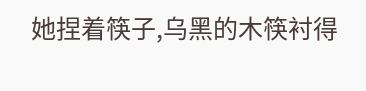她捏着筷子,乌黑的木筷衬得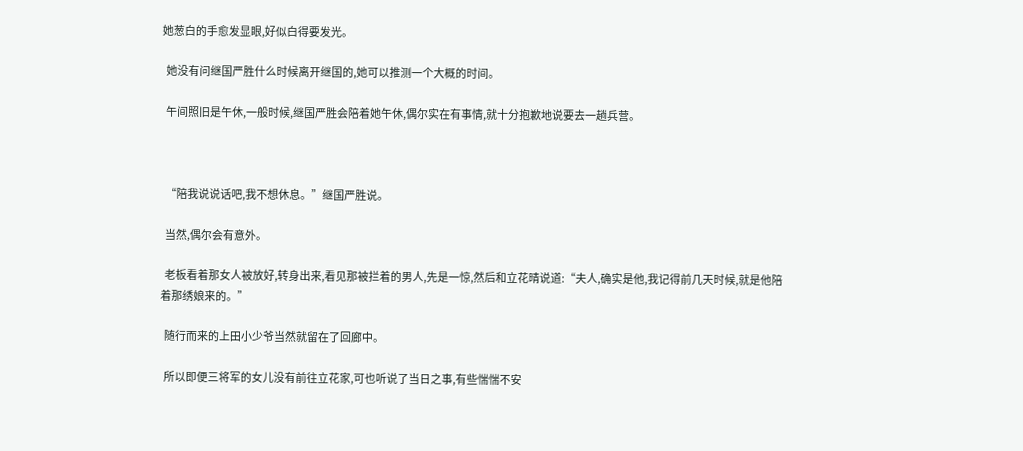她葱白的手愈发显眼,好似白得要发光。

  她没有问继国严胜什么时候离开继国的,她可以推测一个大概的时间。

  午间照旧是午休,一般时候,继国严胜会陪着她午休,偶尔实在有事情,就十分抱歉地说要去一趟兵营。



  “陪我说说话吧,我不想休息。”继国严胜说。

  当然,偶尔会有意外。

  老板看着那女人被放好,转身出来,看见那被拦着的男人,先是一惊,然后和立花晴说道:“夫人,确实是他,我记得前几天时候,就是他陪着那绣娘来的。”

  随行而来的上田小少爷当然就留在了回廊中。

  所以即便三将军的女儿没有前往立花家,可也听说了当日之事,有些惴惴不安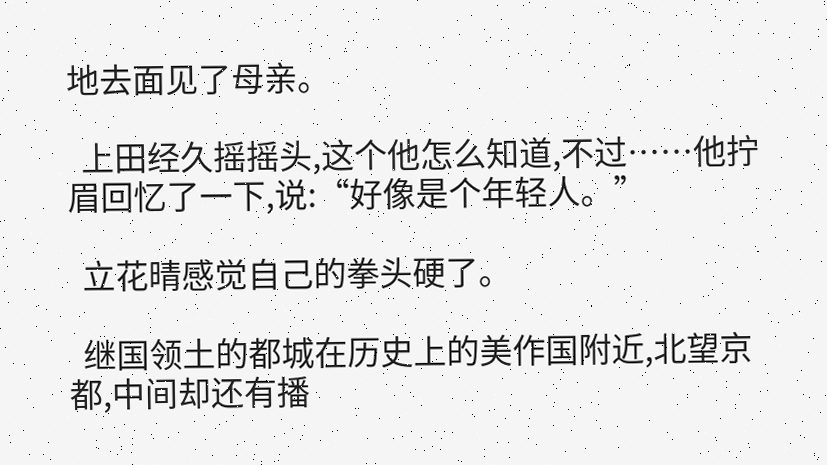地去面见了母亲。

  上田经久摇摇头,这个他怎么知道,不过……他拧眉回忆了一下,说:“好像是个年轻人。”

  立花晴感觉自己的拳头硬了。

  继国领土的都城在历史上的美作国附近,北望京都,中间却还有播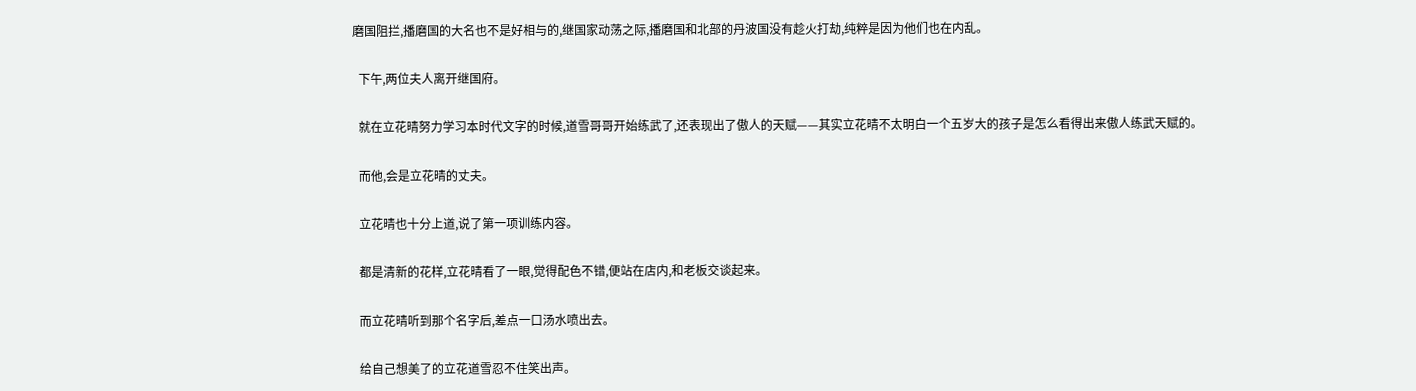磨国阻拦,播磨国的大名也不是好相与的,继国家动荡之际,播磨国和北部的丹波国没有趁火打劫,纯粹是因为他们也在内乱。

  下午,两位夫人离开继国府。

  就在立花晴努力学习本时代文字的时候,道雪哥哥开始练武了,还表现出了傲人的天赋——其实立花晴不太明白一个五岁大的孩子是怎么看得出来傲人练武天赋的。

  而他,会是立花晴的丈夫。

  立花晴也十分上道,说了第一项训练内容。

  都是清新的花样,立花晴看了一眼,觉得配色不错,便站在店内,和老板交谈起来。

  而立花晴听到那个名字后,差点一口汤水喷出去。

  给自己想美了的立花道雪忍不住笑出声。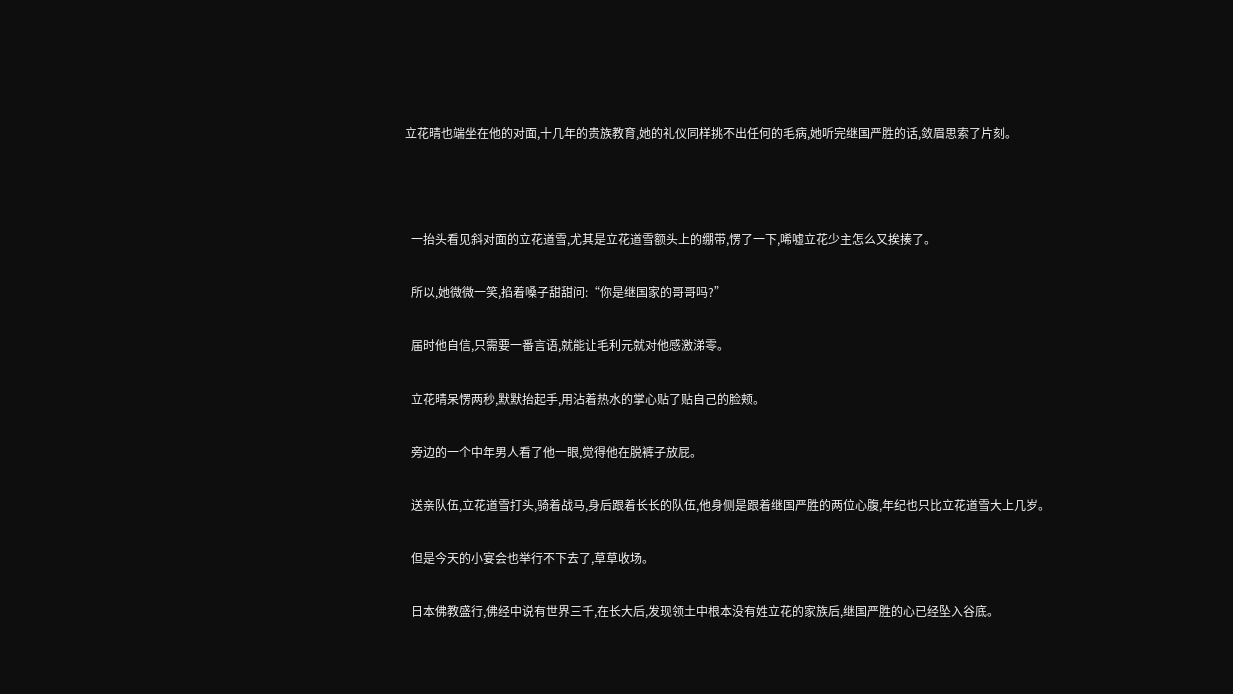立花晴也端坐在他的对面,十几年的贵族教育,她的礼仪同样挑不出任何的毛病,她听完继国严胜的话,敛眉思索了片刻。



  一抬头看见斜对面的立花道雪,尤其是立花道雪额头上的绷带,愣了一下,唏嘘立花少主怎么又挨揍了。

  所以,她微微一笑,掐着嗓子甜甜问:“你是继国家的哥哥吗?”

  届时他自信,只需要一番言语,就能让毛利元就对他感激涕零。

  立花晴呆愣两秒,默默抬起手,用沾着热水的掌心贴了贴自己的脸颊。

  旁边的一个中年男人看了他一眼,觉得他在脱裤子放屁。

  送亲队伍,立花道雪打头,骑着战马,身后跟着长长的队伍,他身侧是跟着继国严胜的两位心腹,年纪也只比立花道雪大上几岁。

  但是今天的小宴会也举行不下去了,草草收场。

  日本佛教盛行,佛经中说有世界三千,在长大后,发现领土中根本没有姓立花的家族后,继国严胜的心已经坠入谷底。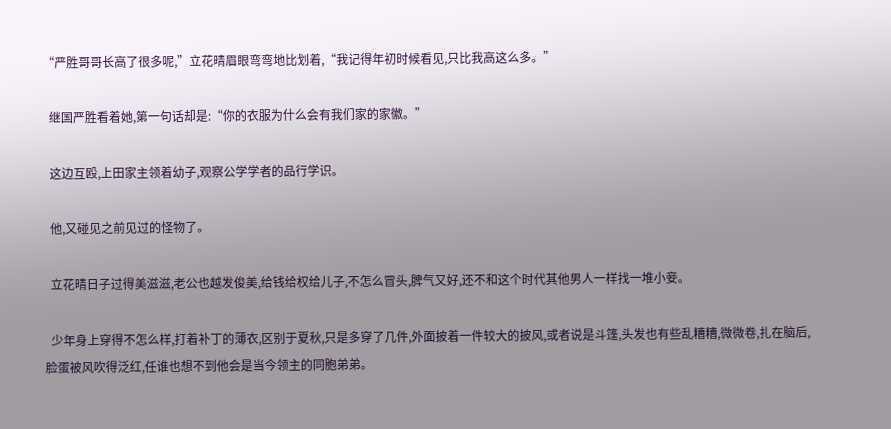“严胜哥哥长高了很多呢,”立花晴眉眼弯弯地比划着,“我记得年初时候看见,只比我高这么多。”

  继国严胜看着她,第一句话却是:“你的衣服为什么会有我们家的家徽。”

  这边互殴,上田家主领着幼子,观察公学学者的品行学识。

  他,又碰见之前见过的怪物了。

  立花晴日子过得美滋滋,老公也越发俊美,给钱给权给儿子,不怎么冒头,脾气又好,还不和这个时代其他男人一样找一堆小妾。

  少年身上穿得不怎么样,打着补丁的薄衣,区别于夏秋,只是多穿了几件,外面披着一件较大的披风,或者说是斗篷,头发也有些乱糟糟,微微卷,扎在脑后,脸蛋被风吹得泛红,任谁也想不到他会是当今领主的同胞弟弟。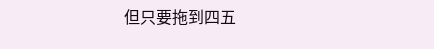但只要拖到四五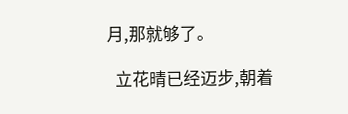月,那就够了。

  立花晴已经迈步,朝着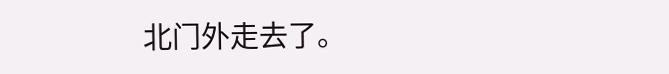北门外走去了。